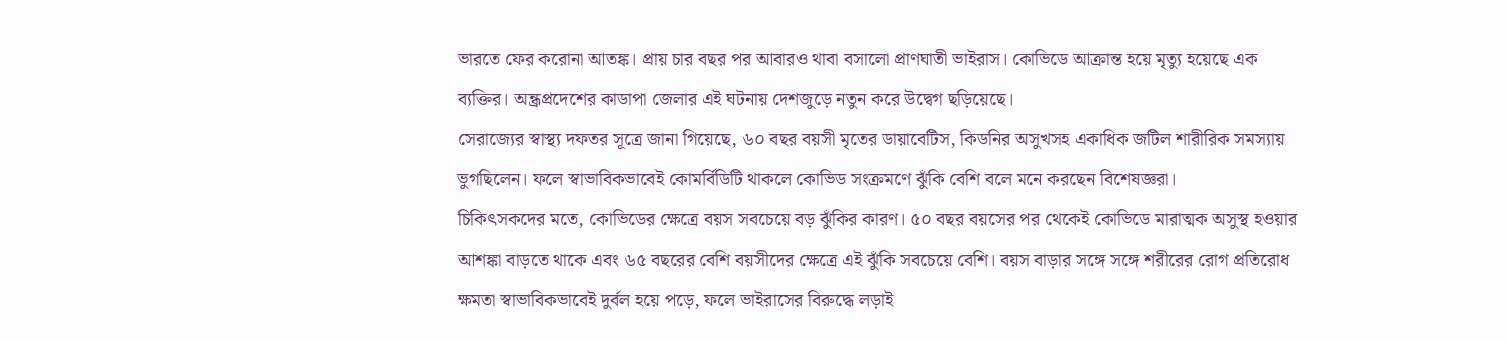ভারতে ফের করোনা আতঙ্ক। প্রায় চার বছর পর আবারও থাবা বসালো প্রাণঘাতী ভাইরাস। কোভিডে আক্রান্ত হয়ে মৃত্যু হয়েছে এক ব্যক্তির। অন্ধ্রপ্রদেশের কাডাপা জেলার এই ঘটনায় দেশজুড়ে নতুন করে উদ্বেগ ছড়িয়েছে।
সেরাজ্যের স্বাস্থ্য দফতর সূত্রে জানা গিয়েছে, ৬০ বছর বয়সী মৃতের ডায়াবেটিস, কিডনির অসুখসহ একাধিক জটিল শারীরিক সমস্যায় ভুগছিলেন। ফলে স্বাভাবিকভাবেই কোমর্বিডিটি থাকলে কোভিড সংক্রমণে ঝুঁকি বেশি বলে মনে করছেন বিশেষজ্ঞরা।
চিকিৎসকদের মতে, কোভিডের ক্ষেত্রে বয়স সবচেয়ে বড় ঝুঁকির কারণ। ৫০ বছর বয়সের পর থেকেই কোভিডে মারাত্মক অসুস্থ হওয়ার আশঙ্কা বাড়তে থাকে এবং ৬৫ বছরের বেশি বয়সীদের ক্ষেত্রে এই ঝুঁকি সবচেয়ে বেশি। বয়স বাড়ার সঙ্গে সঙ্গে শরীরের রোগ প্রতিরোধ ক্ষমতা স্বাভাবিকভাবেই দুর্বল হয়ে পড়ে, ফলে ভাইরাসের বিরুদ্ধে লড়াই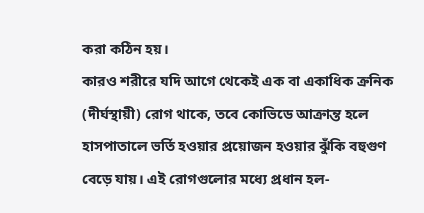করা কঠিন হয়।
কারও শরীরে যদি আগে থেকেই এক বা একাধিক ক্রনিক (দীর্ঘস্থায়ী) রোগ থাকে, তবে কোভিডে আক্রান্ত হলে হাসপাতালে ভর্তি হওয়ার প্রয়োজন হওয়ার ঝুঁকি বহুগুণ বেড়ে যায়। এই রোগগুলোর মধ্যে প্রধান হল-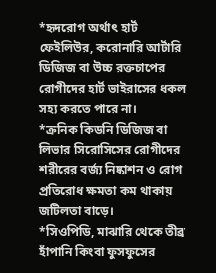*হৃদরোগ অর্থাৎ হার্ট ফেইলিউর, করোনারি আর্টারি ডিজিজ বা উচ্চ রক্তচাপের রোগীদের হার্ট ভাইরাসের ধকল সহ্য করতে পারে না।
*ক্রনিক কিডনি ডিজিজ বা লিভার সিরোসিসের রোগীদের শরীরের বর্জ্য নিষ্কাশন ও রোগ প্রতিরোধ ক্ষমতা কম থাকায় জটিলতা বাড়ে।
*সিওপিডি, মাঝারি থেকে তীব্র হাঁপানি কিংবা ফুসফুসের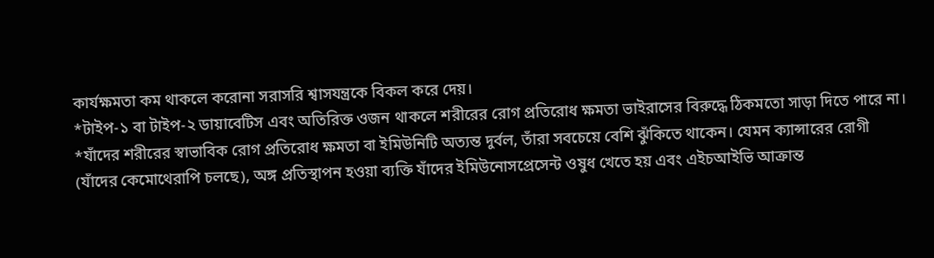কার্যক্ষমতা কম থাকলে করোনা সরাসরি শ্বাসযন্ত্রকে বিকল করে দেয়।
*টাইপ-১ বা টাইপ-২ ডায়াবেটিস এবং অতিরিক্ত ওজন থাকলে শরীরের রোগ প্রতিরোধ ক্ষমতা ভাইরাসের বিরুদ্ধে ঠিকমতো সাড়া দিতে পারে না।
*যাঁদের শরীরের স্বাভাবিক রোগ প্রতিরোধ ক্ষমতা বা ইমিউনিটি অত্যন্ত দুর্বল, তাঁরা সবচেয়ে বেশি ঝুঁকিতে থাকেন। যেমন ক্যান্সারের রোগী (যাঁদের কেমোথেরাপি চলছে), অঙ্গ প্রতিস্থাপন হওয়া ব্যক্তি যাঁদের ইমিউনোসপ্রেসেন্ট ওষুধ খেতে হয় এবং এইচআইভি আক্রান্ত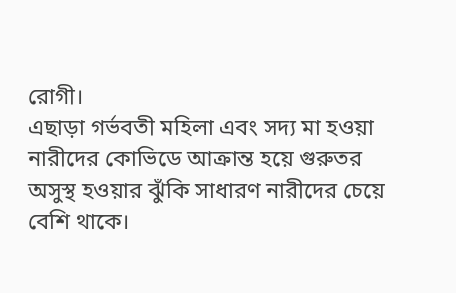রোগী।
এছাড়া গর্ভবতী মহিলা এবং সদ্য মা হওয়া নারীদের কোভিডে আক্রান্ত হয়ে গুরুতর অসুস্থ হওয়ার ঝুঁকি সাধারণ নারীদের চেয়ে বেশি থাকে।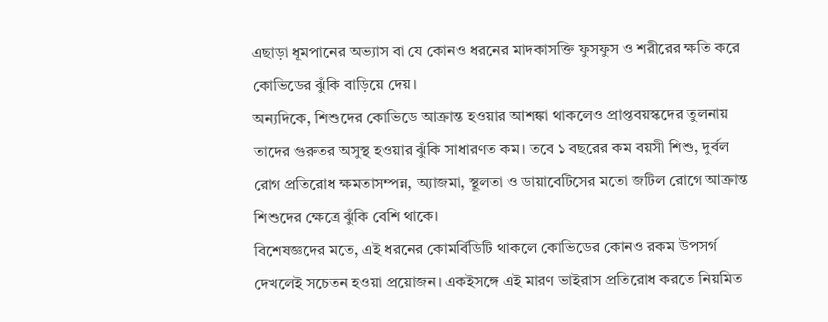এছাড়া ধূমপানের অভ্যাস বা যে কোনও ধরনের মাদকাসক্তি ফুসফুস ও শরীরের ক্ষতি করে কোভিডের ঝুঁকি বাড়িয়ে দেয়।
অন্যদিকে, শিশুদের কোভিডে আক্রান্ত হওয়ার আশঙ্কা থাকলেও প্রাপ্তবয়স্কদের তুলনায় তাদের গুরুতর অসুস্থ হওয়ার ঝুঁকি সাধারণত কম। তবে ১ বছরের কম বয়সী শিশু, দুর্বল রোগ প্রতিরোধ ক্ষমতাসম্পন্ন, অ্যাজমা, স্থূলতা ও ডায়াবেটিসের মতো জটিল রোগে আক্রান্ত শিশুদের ক্ষেত্রে ঝুঁকি বেশি থাকে।
বিশেষজ্ঞদের মতে, এই ধরনের কোমর্বিডিটি থাকলে কোভিডের কোনও রকম উপসর্গ দেখলেই সচেতন হওয়া প্রয়োজন। একইসঙ্গে এই মারণ ভাইরাস প্রতিরোধ করতে নিয়মিত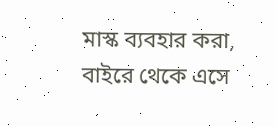মাস্ক ব্যবহার করা, বাইরে থেকে এসে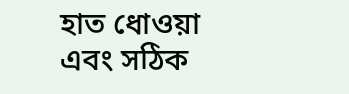হাত ধোওয়া এবং সঠিক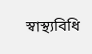স্বাস্থ্যবিধি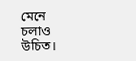মেনে চলাও উচিত।